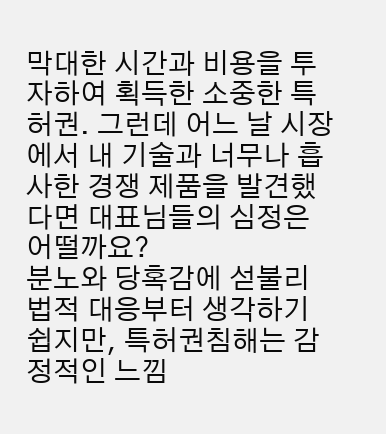막대한 시간과 비용을 투자하여 획득한 소중한 특허권. 그런데 어느 날 시장에서 내 기술과 너무나 흡사한 경쟁 제품을 발견했다면 대표님들의 심정은 어떨까요?
분노와 당혹감에 섣불리 법적 대응부터 생각하기 쉽지만, 특허권침해는 감정적인 느낌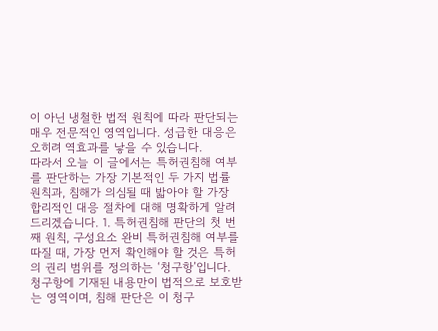이 아닌 냉철한 법적 원칙에 따라 판단되는 매우 전문적인 영역입니다. 성급한 대응은 오히려 역효과를 낳을 수 있습니다.
따라서 오늘 이 글에서는 특허권침해 여부를 판단하는 가장 기본적인 두 가지 법률 원칙과, 침해가 의심될 때 밟아야 할 가장 합리적인 대응 절차에 대해 명확하게 알려드리겠습니다. 1. 특허권침해 판단의 첫 번째 원칙, 구성요소 완비 특허권침해 여부를 따질 때, 가장 먼저 확인해야 할 것은 특허의 권리 범위를 정의하는 ‘청구항’입니다.
청구항에 기재된 내용만이 법적으로 보호받는 영역이며, 침해 판단은 이 청구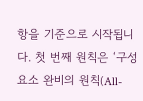항을 기준으로 시작됩니다. 첫 번째 원칙은 ‘구성요소 완비의 원칙(All-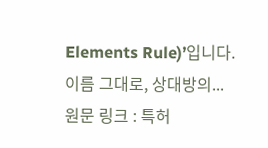Elements Rule)’입니다.
이름 그대로, 상대방의...
원문 링크 : 특허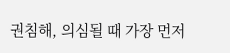권침해, 의심될 때 가장 먼저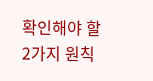확인해야 할 2가지 원칙